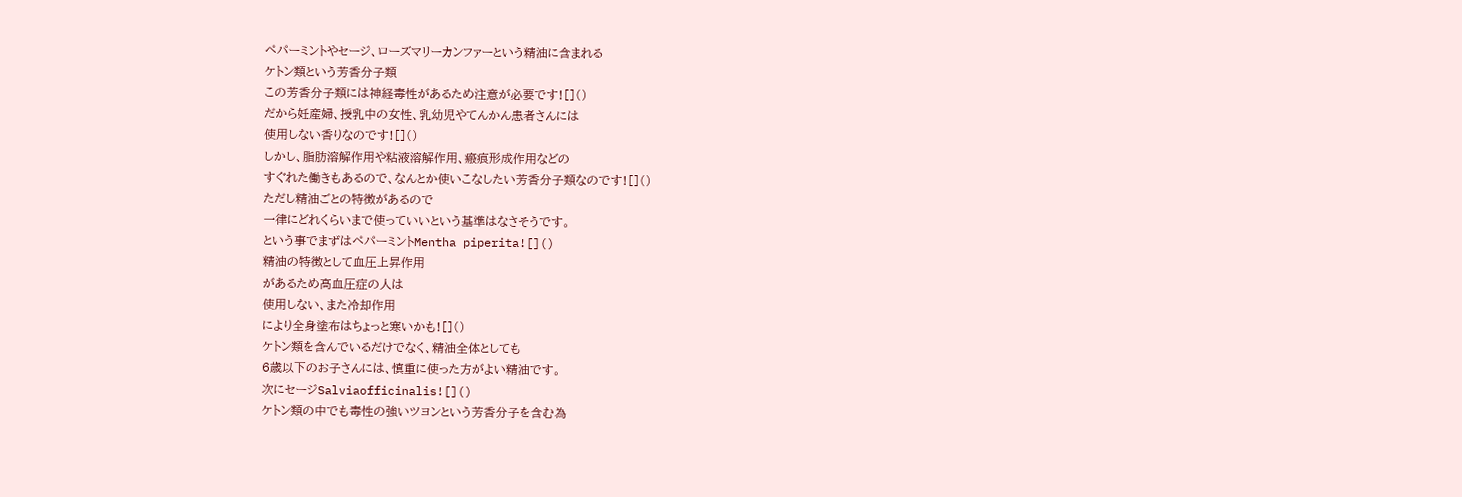ペパーミントやセージ、ローズマリーカンファーという精油に含まれる
ケトン類という芳香分子類
この芳香分子類には神経毒性があるため注意が必要です![]()
だから妊産婦、授乳中の女性、乳幼児やてんかん患者さんには
使用しない香りなのです![]()
しかし、脂肪溶解作用や粘液溶解作用、瘢痕形成作用などの
すぐれた働きもあるので、なんとか使いこなしたい芳香分子類なのです![]()
ただし精油ごとの特徴があるので
一律にどれくらいまで使っていいという基準はなさそうです。
という事でまずはペパーミントMentha piperita![]()
精油の特徴として血圧上昇作用
があるため高血圧症の人は
使用しない、また冷却作用
により全身塗布はちょっと寒いかも![]()
ケトン類を含んでいるだけでなく、精油全体としても
6歳以下のお子さんには、慎重に使った方がよい精油です。
次にセージSalviaofficinalis![]()
ケトン類の中でも毒性の強いツヨンという芳香分子を含む為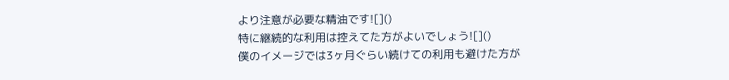より注意が必要な精油です![]()
特に継続的な利用は控えてた方がよいでしょう![]()
僕のイメージでは3ヶ月ぐらい続けての利用も避けた方が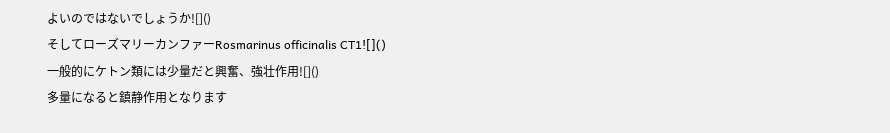よいのではないでしょうか![]()
そしてローズマリーカンファーRosmarinus officinalis CT1![]()
一般的にケトン類には少量だと興奮、強壮作用![]()
多量になると鎮静作用となります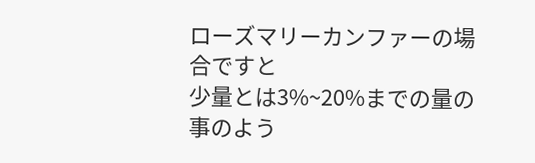ローズマリーカンファーの場合ですと
少量とは3%~20%までの量の事のよう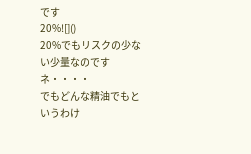です
20%![]()
20%でもリスクの少ない少量なのですネ・・・・
でもどんな精油でもというわけ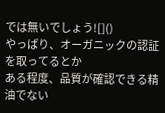では無いでしょう![]()
やっぱり、オーガニックの認証を取ってるとか
ある程度、品質が確認できる精油でない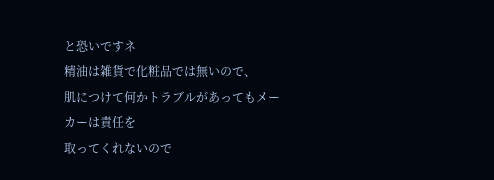と恐いですネ
精油は雑貨で化粧品では無いので、
肌につけて何かトラブルがあってもメーカーは責任を
取ってくれないので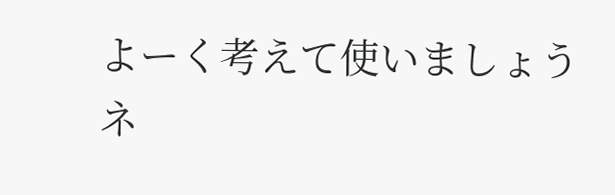よーく考えて使いましょうネ